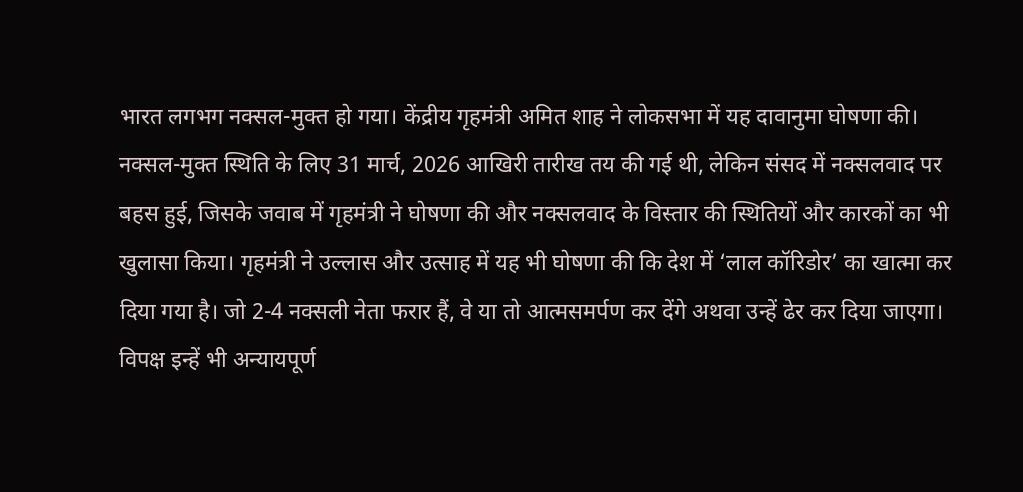भारत लगभग नक्सल-मुक्त हो गया। केंद्रीय गृहमंत्री अमित शाह ने लोकसभा में यह दावानुमा घोषणा की। नक्सल-मुक्त स्थिति के लिए 31 मार्च, 2026 आखिरी तारीख तय की गई थी, लेकिन संसद में नक्सलवाद पर बहस हुई, जिसके जवाब में गृहमंत्री ने घोषणा की और नक्सलवाद के विस्तार की स्थितियों और कारकों का भी खुलासा किया। गृहमंत्री ने उल्लास और उत्साह में यह भी घोषणा की कि देश में ‘लाल कॉरिडोर’ का खात्मा कर दिया गया है। जो 2-4 नक्सली नेता फरार हैं, वे या तो आत्मसमर्पण कर देंगे अथवा उन्हें ढेर कर दिया जाएगा। विपक्ष इन्हें भी अन्यायपूर्ण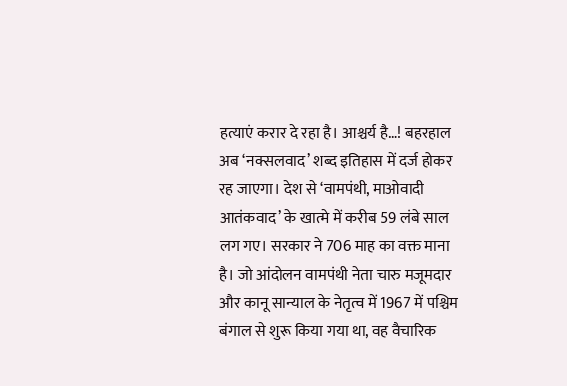हत्याएं करार दे रहा है। आश्चर्य है…! बहरहाल अब ‘नक्सलवाद’ शब्द इतिहास में दर्ज होकर रह जाएगा। देश से ‘वामपंथी, माओवादी आतंकवाद’ के खात्मे में करीब 59 लंबे साल लग गए। सरकार ने 706 माह का वक्त माना है। जो आंदोलन वामपंथी नेता चारु मजूमदार और कानू सान्याल के नेतृत्व में 1967 में पश्चिम बंगाल से शुरू किया गया था, वह वैचारिक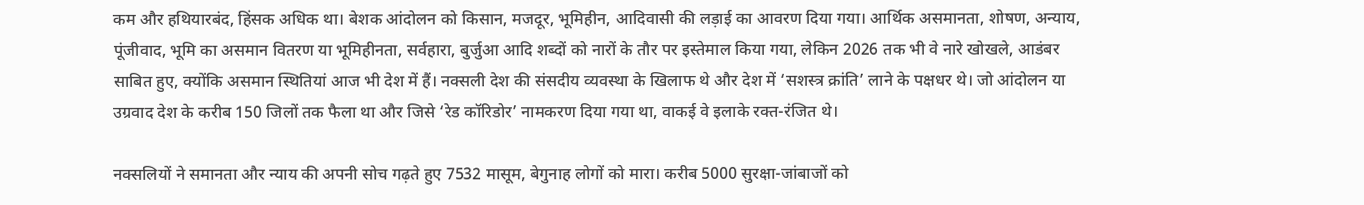कम और हथियारबंद, हिंसक अधिक था। बेशक आंदोलन को किसान, मजदूर, भूमिहीन, आदिवासी की लड़ाई का आवरण दिया गया। आर्थिक असमानता, शोषण, अन्याय, पूंजीवाद, भूमि का असमान वितरण या भूमिहीनता, सर्वहारा, बुर्जुआ आदि शब्दों को नारों के तौर पर इस्तेमाल किया गया, लेकिन 2026 तक भी वे नारे खोखले, आडंबर साबित हुए, क्योंकि असमान स्थितियां आज भी देश में हैं। नक्सली देश की संसदीय व्यवस्था के खिलाफ थे और देश में ‘सशस्त्र क्रांति’ लाने के पक्षधर थे। जो आंदोलन या उग्रवाद देश के करीब 150 जिलों तक फैला था और जिसे ‘रेड कॉरिडोर’ नामकरण दिया गया था, वाकई वे इलाके रक्त-रंजित थे।

नक्सलियों ने समानता और न्याय की अपनी सोच गढ़ते हुए 7532 मासूम, बेगुनाह लोगों को मारा। करीब 5000 सुरक्षा-जांबाजों को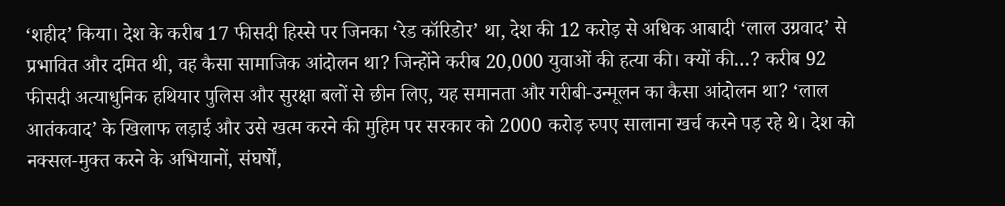‘शहीद’ किया। देश के करीब 17 फीसदी हिस्से पर जिनका ‘रेड कॉरिडोर’ था, देश की 12 करोड़ से अधिक आबादी ‘लाल उग्रवाद’ से प्रभावित और दमित थी, वह कैसा सामाजिक आंदोलन था? जिन्होंने करीब 20,000 युवाओं की हत्या की। क्यों की…? करीब 92 फीसदी अत्याधुनिक हथियार पुलिस और सुरक्षा बलों से छीन लिए, यह समानता और गरीबी-उन्मूलन का कैसा आंदोलन था? ‘लाल आतंकवाद’ के खिलाफ लड़ाई और उसे खत्म करने की मुहिम पर सरकार को 2000 करोड़ रुपए सालाना खर्च करने पड़ रहे थे। देश को नक्सल-मुक्त करने के अभियानों, संघर्षों,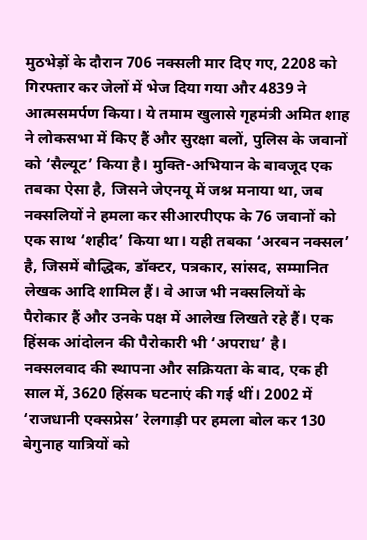मुठभेड़ों के दौरान 706 नक्सली मार दिए गए, 2208 को गिरफ्तार कर जेलों में भेज दिया गया और 4839 ने आत्मसमर्पण किया। ये तमाम खुलासे गृहमंत्री अमित शाह ने लोकसभा में किए हैं और सुरक्षा बलों, पुलिस के जवानों को ‘सैल्यूट’ किया है। मुक्ति-अभियान के बावजूद एक तबका ऐसा है, जिसने जेएनयू में जश्न मनाया था, जब नक्सलियों ने हमला कर सीआरपीएफ के 76 जवानों को एक साथ ‘शहीद’ किया था। यही तबका ‘अरबन नक्सल’ है, जिसमें बौद्धिक, डॉक्टर, पत्रकार, सांसद, सम्मानित लेखक आदि शामिल हैं। वे आज भी नक्सलियों के पैरोकार हैं और उनके पक्ष में आलेख लिखते रहे हैं। एक हिंसक आंदोलन की पैरोकारी भी ‘अपराध’ है। नक्सलवाद की स्थापना और सक्रियता के बाद, एक ही साल में, 3620 हिंसक घटनाएं की गई थीं। 2002 में ‘राजधानी एक्सप्रेस’ रेलगाड़ी पर हमला बोल कर 130 बेगुनाह यात्रियों को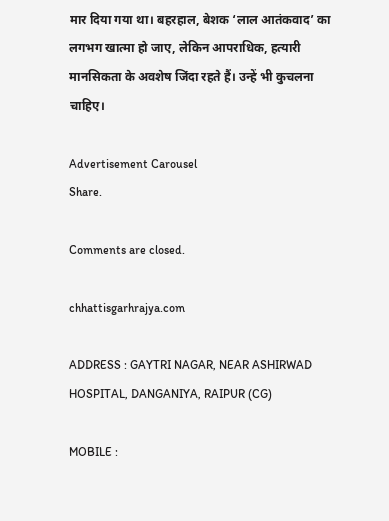मार दिया गया था। बहरहाल, बेशक ‘लाल आतंकवाद’ का लगभग खात्मा हो जाए, लेकिन आपराधिक, हत्यारी मानसिकता के अवशेष जिंदा रहते हैं। उन्हें भी कुचलना चाहिए।

Advertisement Carousel
Share.

Comments are closed.

chhattisgarhrajya.com

ADDRESS : GAYTRI NAGAR, NEAR ASHIRWAD HOSPITAL, DANGANIYA, RAIPUR (CG)

MOBILE :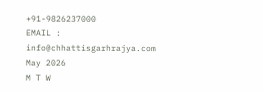+91-9826237000
EMAIL : info@chhattisgarhrajya.com
May 2026
M T W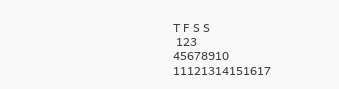T F S S
 123
45678910
11121314151617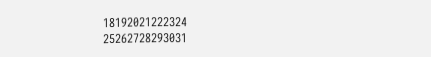18192021222324
25262728293031